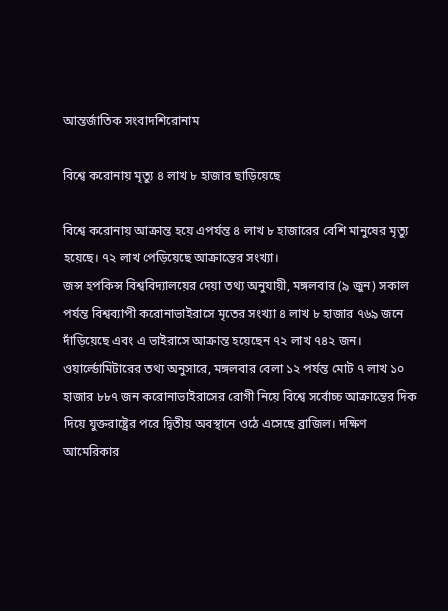আন্তর্জাতিক সংবাদশিরোনাম

বিশ্বে করোনায় মৃত্যু ৪ লাখ ৮ হাজার ছাড়িয়েছে

বিশ্বে করোনায় আক্রান্ত হয়ে এপর্যন্ত ৪ লাখ ৮ হাজারের বেশি মানুষের মৃত্যু হয়েছে। ৭২ লাখ পেড়িয়েছে আক্রান্তের সংখ্যা।
জন্স হপকিন্স বিশ্ববিদ্যালয়ের দেয়া তথ্য অনুযায়ী, মঙ্গলবার (৯ জুন) সকাল পর্যন্ত বিশ্বব্যাপী করোনাভাইরাসে মৃতের সংখ্যা ৪ লাখ ৮ হাজার ৭৬৯ জনে দাঁড়িয়েছে এবং এ ভাইরাসে আক্রান্ত হয়েছেন ৭২ লাখ ৭৪২ জন।
ওয়ার্ল্ডোমিটারের তথ্য অনুসারে, মঙ্গলবার বেলা ১২ পর্যন্ত মোট ৭ লাখ ১০ হাজার ৮৮৭ জন করোনাভাইরাসের রোগী নিয়ে বিশ্বে সর্বোচ্চ আক্রান্তের দিক দিয়ে যুক্তরাষ্ট্রের পরে দ্বিতীয় অবস্থানে ওঠে এসেছে ব্রাজিল। দক্ষিণ আমেরিকার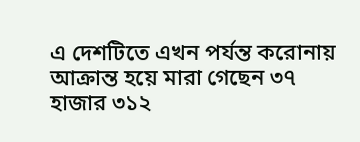এ দেশটিতে এখন পর্যন্ত করোনায় আক্রান্ত হয়ে মারা গেছেন ৩৭ হাজার ৩১২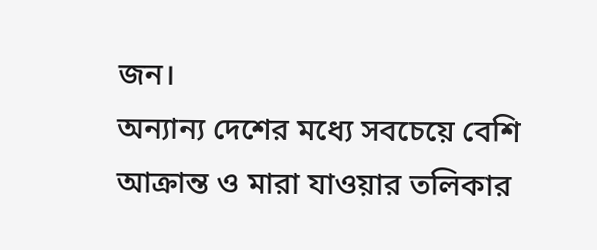জন।
অন্যান্য দেশের মধ্যে সবচেয়ে বেশি আক্রান্ত ও মারা যাওয়ার তলিকার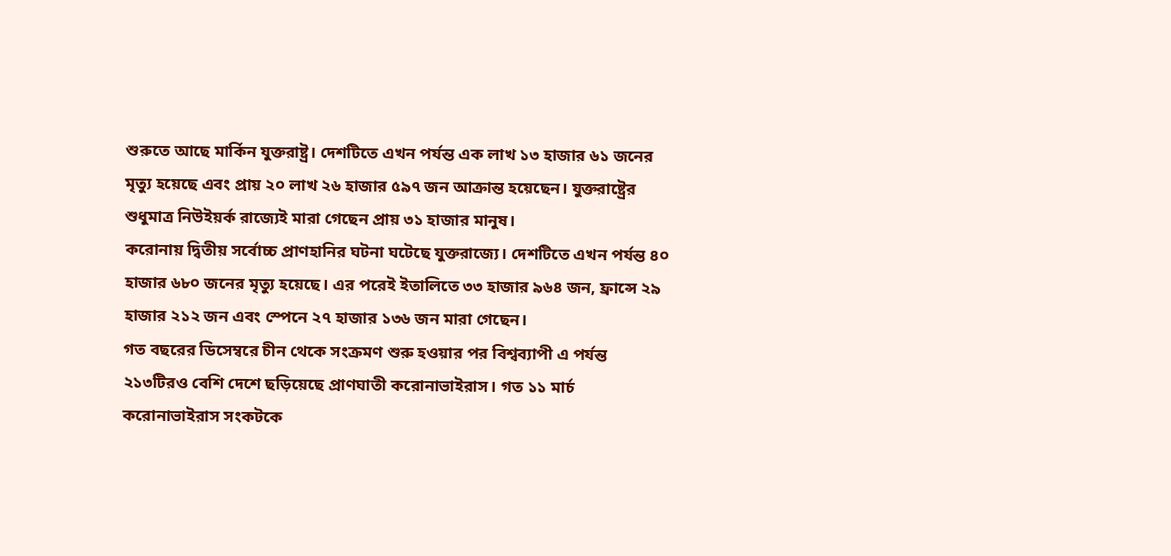শুরুতে আছে মার্কিন যুক্তরাষ্ট্র। দেশটিতে এখন পর্যন্ত এক লাখ ১৩ হাজার ৬১ জনের মৃত্যু হয়েছে এবং প্রায় ২০ লাখ ২৬ হাজার ৫৯৭ জন আক্রান্ত হয়েছেন। যুক্তরাষ্ট্রের শুধুমাত্র নিউইয়র্ক রাজ্যেই মারা গেছেন প্রায় ৩১ হাজার মানুষ।
করোনায় দ্বিতীয় সর্বোচ্চ প্রাণহানির ঘটনা ঘটেছে যুক্তরাজ্যে। দেশটিতে এখন পর্যন্ত ৪০ হাজার ৬৮০ জনের মৃত্যু হয়েছে। এর পরেই ইতালিতে ৩৩ হাজার ৯৬৪ জন, ফ্রান্সে ২৯ হাজার ২১২ জন এবং স্পেনে ২৭ হাজার ১৩৬ জন মারা গেছেন।
গত বছরের ডিসেম্বরে চীন থেকে সংক্রমণ শুরু হওয়ার পর বিশ্বব্যাপী এ পর্যন্ত ২১৩টিরও বেশি দেশে ছড়িয়েছে প্রাণঘাতী করোনাভাইরাস। গত ১১ মার্চ করোনাভাইরাস সংকটকে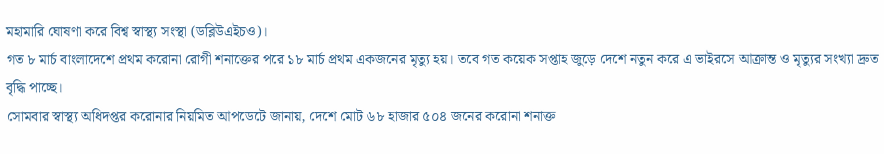মহামারি ঘোষণা করে বিশ্ব স্বাস্থ্য সংস্থা (ডব্লিউএইচও)।
গত ৮ মার্চ বাংলাদেশে প্রথম করোনা রোগী শনাক্তের পরে ১৮ মার্চ প্রথম একজনের মৃত্যু হয়। তবে গত কয়েক সপ্তাহ জুড়ে দেশে নতুন করে এ ভাইরসে আক্রান্ত ও মৃত্যুর সংখ্যা দ্রুত বৃদ্ধি পাচ্ছে।
সোমবার স্বাস্থ্য অধিদপ্তর করোনার নিয়মিত আপডেটে জানায়, দেশে মোট ৬৮ হাজার ৫০৪ জনের করোনা শনাক্ত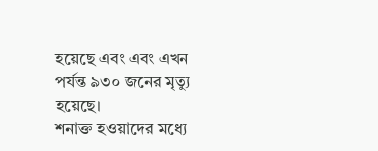হয়েছে এবং এবং এখন পর্যন্ত ৯৩০ জনের মৃত্যু হয়েছে।
শনাক্ত হওয়াদের মধ্যে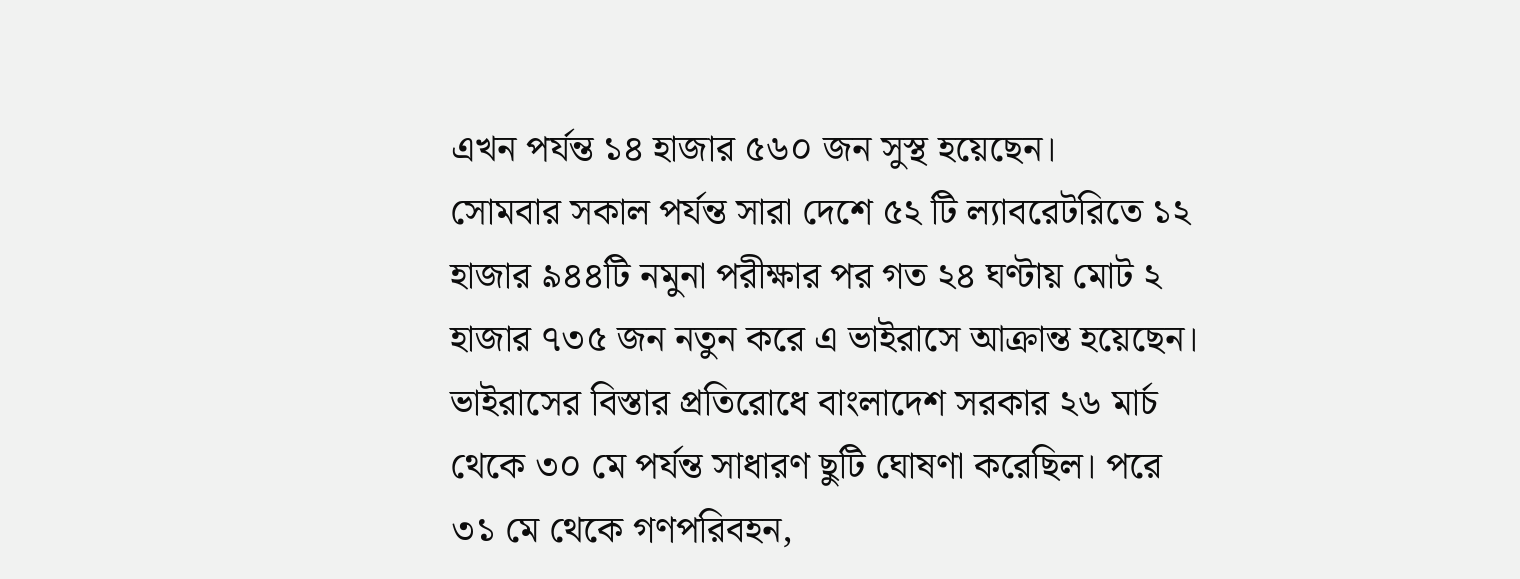এখন পর্যন্ত ১৪ হাজার ৫৬০ জন সুস্থ হয়েছেন।
সোমবার সকাল পর্যন্ত সারা দেশে ৫২ টি ল্যাবরেটরিতে ১২ হাজার ৯৪৪টি নমুনা পরীক্ষার পর গত ২৪ ঘণ্টায় মোট ২ হাজার ৭৩৫ জন নতুন করে এ ভাইরাসে আক্রান্ত হয়েছেন।
ভাইরাসের বিস্তার প্রতিরোধে বাংলাদেশ সরকার ২৬ মার্চ থেকে ৩০ মে পর্যন্ত সাধারণ ছুটি ঘোষণা করেছিল। পরে ৩১ মে থেকে গণপরিবহন,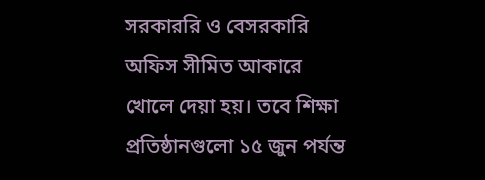সরকাররি ও বেসরকারি অফিস সীমিত আকারে খোলে দেয়া হয়। তবে শিক্ষা প্রতিষ্ঠানগুলো ১৫ জুন পর্যন্ত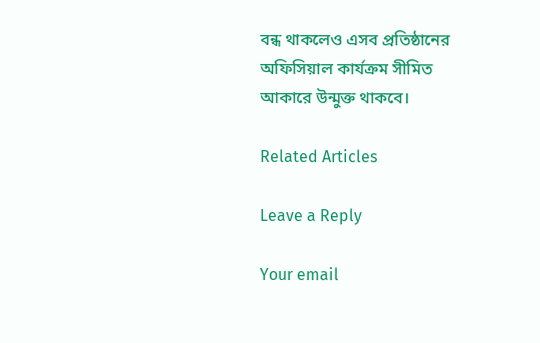বন্ধ থাকলেও এসব প্রতিষ্ঠানের অফিসিয়াল কার্যক্রম সীমিত আকারে উন্মুক্ত থাকবে।

Related Articles

Leave a Reply

Your email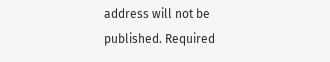address will not be published. Required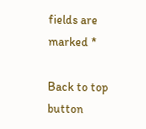fields are marked *

Back to top button